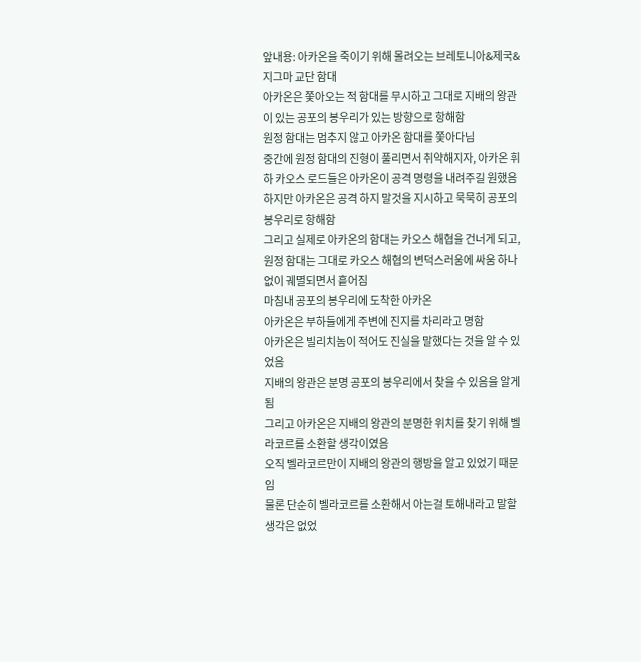앞내용: 아카온을 죽이기 위해 몰려오는 브레토니아&제국&지그마 교단 함대
아카온은 쫓아오는 적 함대를 무시하고 그대로 지배의 왕관이 있는 공포의 봉우리가 있는 방향으로 항해함
원정 함대는 멈추지 않고 아카온 함대를 쫓아다님
중간에 원정 함대의 진형이 풀리면서 취약해지자, 아카온 휘하 카오스 로드들은 아카온이 공격 명령을 내려주길 원했음
하지만 아카온은 공격 하지 말것을 지시하고 묵묵히 공포의 봉우리로 항해함
그리고 실제로 아카온의 함대는 카오스 해협을 건너게 되고,
원정 함대는 그대로 카오스 해협의 변덕스러움에 싸움 하나 없이 궤멸되면서 흩어짐
마침내 공포의 봉우리에 도착한 아카온
아카온은 부하들에게 주변에 진지를 차리라고 명함
아카온은 빌리치놈이 적어도 진실을 말했다는 것을 알 수 있었음
지배의 왕관은 분명 공포의 봉우리에서 찾을 수 있음을 알게됨
그리고 아카온은 지배의 왕관의 분명한 위치를 찾기 위해 벨라코르를 소환할 생각이였음
오직 벨라코르만이 지배의 왕관의 행방을 알고 있었기 때문임
물론 단순히 벨라코르를 소환해서 아는걸 토해내라고 말할 생각은 없었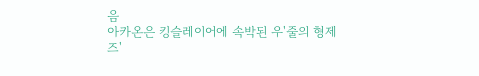음
아카온은 킹슬레이어에 속박된 우'줄의 형제 즈'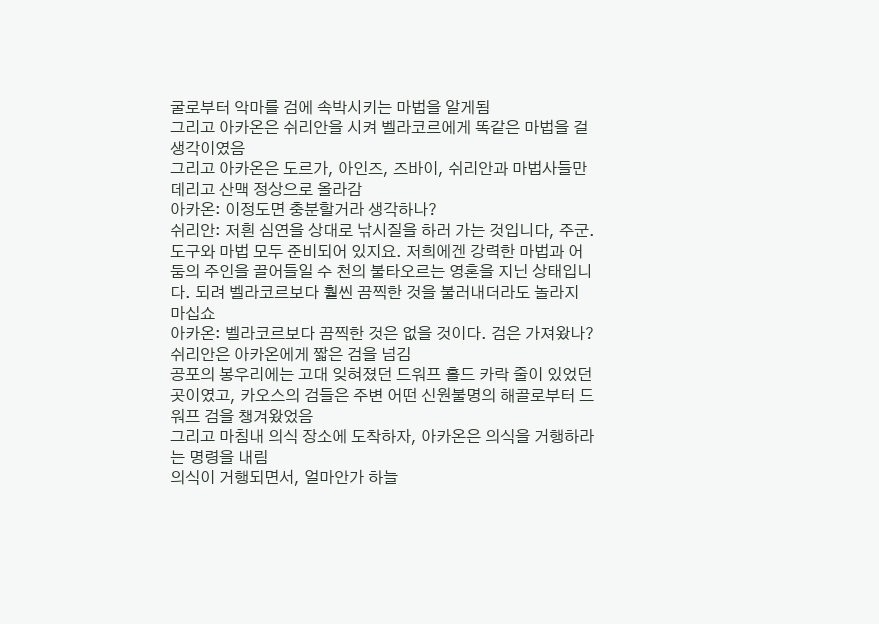굴로부터 악마를 검에 속박시키는 마법을 알게됨
그리고 아카온은 쉬리안을 시켜 벨라코르에게 똑같은 마법을 걸 생각이였음
그리고 아카온은 도르가, 아인즈, 즈바이, 쉬리안과 마법사들만 데리고 산맥 정상으로 올라감
아카온: 이정도면 충분할거라 생각하나?
쉬리안: 저흰 심연을 상대로 낚시질을 하러 가는 것입니다, 주군. 도구와 마법 모두 준비되어 있지요. 저희에겐 강력한 마법과 어둠의 주인을 끌어들일 수 천의 불타오르는 영혼을 지닌 상태입니다. 되려 벨라코르보다 훨씬 끔찍한 것을 불러내더라도 놀라지 마십쇼
아카온: 벨라코르보다 끔찍한 것은 없을 것이다. 검은 가져왔나?
쉬리안은 아카온에게 짧은 검을 넘김
공포의 봉우리에는 고대 잊혀졌던 드워프 홀드 카락 줄이 있었던 곳이였고, 카오스의 검들은 주변 어떤 신원불명의 해골로부터 드워프 검을 챙겨왔었음
그리고 마침내 의식 장소에 도착하자, 아카온은 의식을 거행하라는 명령을 내림
의식이 거행되면서, 얼마안가 하늘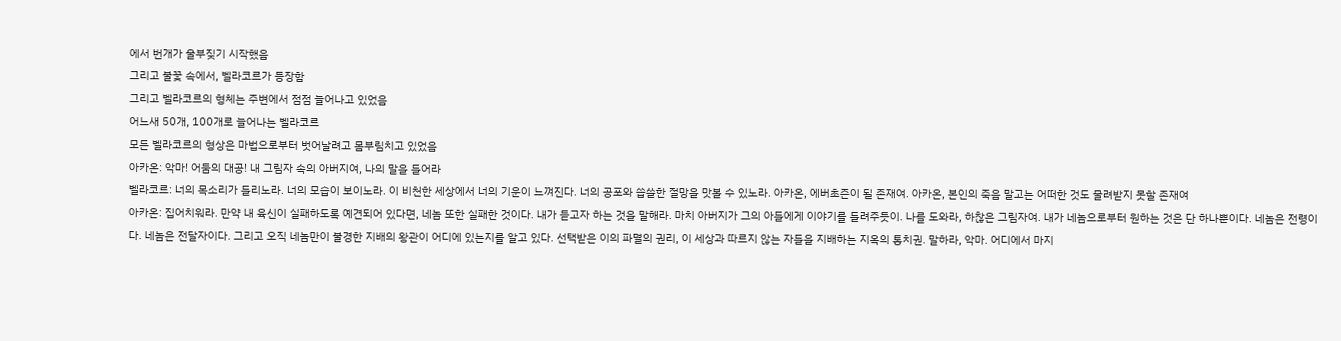에서 번개가 울부짖기 시작했음
그리고 불꽃 속에서, 벨라코르가 등장함
그리고 벨라코르의 형체는 주변에서 점점 늘어나고 있었음
어느새 50개, 100개로 늘어나는 벨라코르
모든 벨라코르의 형상은 마법으로부터 벗어날려고 몸부림치고 있었음
아카온: 악마! 어둠의 대공! 내 그림자 속의 아버지여, 나의 말을 들어라
벨라코르: 너의 목소리가 들리노라. 너의 모습이 보이노라. 이 비천한 세상에서 너의 기운이 느껴진다. 너의 공포와 씁쓸한 절망을 맛볼 수 있노라. 아카온, 에버초즌이 될 존재여. 아카온, 본인의 죽음 말고는 어떠한 것도 물려받지 못할 존재여
아카온: 집어치워라. 만약 내 육신이 실패하도록 예견되어 있다면, 네놈 또한 실패한 것이다. 내가 듣고자 하는 것을 말해라. 마치 아버지가 그의 아들에게 이야기를 들려주듯이. 나를 도와라, 하찮은 그림자여. 내가 네놈으로부터 원하는 것은 단 하나뿐이다. 네놈은 전령이다. 네놈은 전달자이다. 그리고 오직 네놈만이 불경한 지배의 왕관이 어디에 있는지를 알고 있다. 선택받은 이의 파멸의 권리, 이 세상과 따르지 않는 자들을 지배하는 지옥의 통치권. 말하라, 악마. 어디에서 마지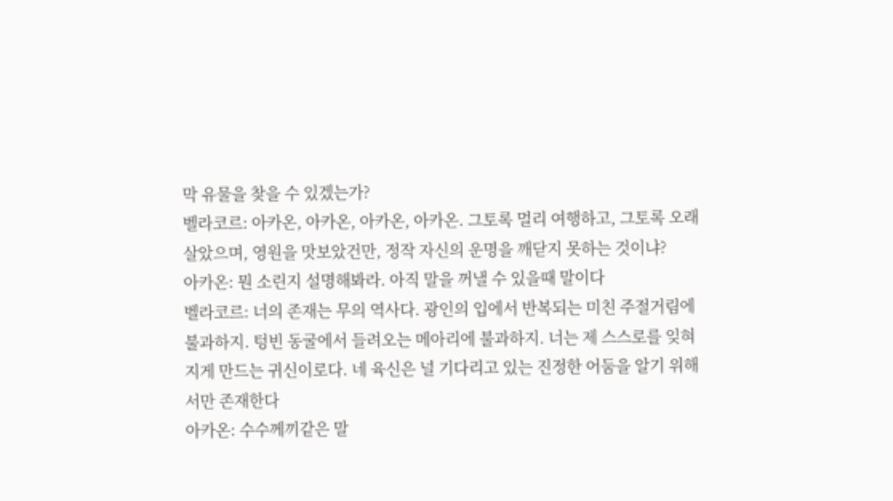막 유물을 찾을 수 있겠는가?
벨라코르: 아카온, 아카온, 아카온, 아카온. 그토록 멀리 여행하고, 그토록 오래 살았으며, 영원을 맛보았건만, 정작 자신의 운명을 깨닫지 못하는 것이냐?
아카온: 뭔 소린지 설명해봐라. 아직 말을 꺼낼 수 있을때 말이다
벨라코르: 너의 존재는 무의 역사다. 광인의 입에서 반복되는 미친 주절거림에 불과하지. 텅빈 동굴에서 들려오는 메아리에 불과하지. 너는 제 스스로를 잊혀지게 만드는 귀신이로다. 네 육신은 널 기다리고 있는 진정한 어둠을 알기 위해서만 존재한다
아카온: 수수께끼같은 말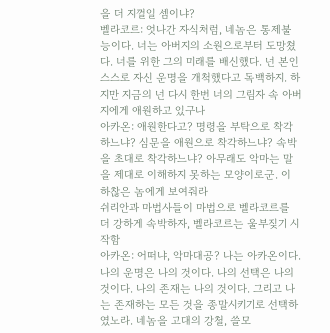을 더 지껄일 셈이냐?
벨라코르: 엇나간 자식처럼, 네놈은 통제불능이다. 너는 아버지의 소원으로부터 도망쳤다. 너를 위한 그의 미래를 배신했다. 넌 본인 스스로 자신 운명을 개척했다고 독백하지. 하지만 지금의 넌 다시 한번 너의 그림자 속 아버지에게 애원하고 있구나
아카온: 애원한다고? 명령을 부탁으로 착각하느냐? 심문을 애원으로 착각하느냐? 속박을 초대로 착각하느냐? 아무래도 악마는 말을 제대로 이해하지 못하는 모양이로군. 이 하찮은 놈에게 보여줘라
쉬리안과 마법사들이 마법으로 벨라코르를 더 강하게 속박하자, 벨라코르는 울부짖기 시작함
아카온: 어떠냐, 악마대공? 나는 아카온이다. 나의 운명은 나의 것이다. 나의 선택은 나의 것이다. 나의 존재는 나의 것이다. 그리고 나는 존재하는 모든 것을 종말시키기로 선택하였노라. 네놈을 고대의 강철, 쓸모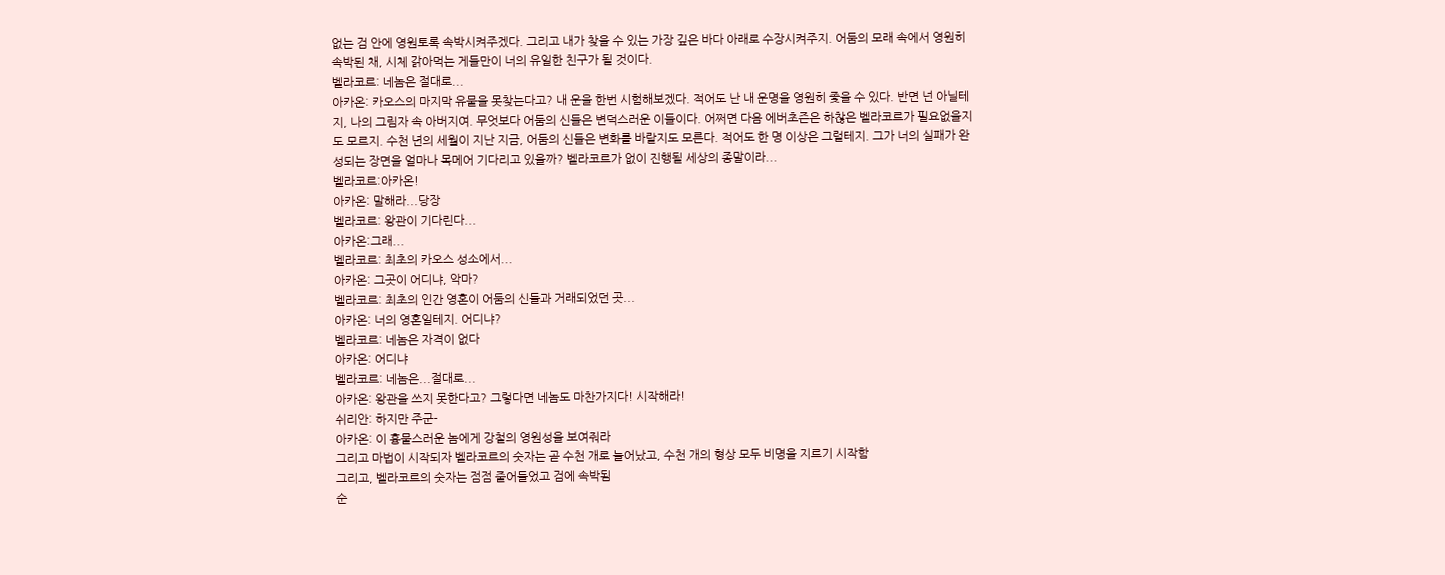없는 검 안에 영원토록 속박시켜주겠다. 그리고 내가 찾을 수 있는 가장 깊은 바다 아래로 수장시켜주지. 어둠의 모래 속에서 영원히 속박된 채, 시체 갉아먹는 게들만이 너의 유일한 친구가 될 것이다.
벨라코르: 네놈은 절대로...
아카온: 카오스의 마지막 유물을 못찾는다고? 내 운을 한번 시험해보겠다. 적어도 난 내 운명을 영원히 좇을 수 있다. 반면 넌 아닐테지, 나의 그림자 속 아버지여. 무엇보다 어둠의 신들은 변덕스러운 이들이다. 어쩌면 다음 에버초즌은 하찮은 벨라코르가 필요없을지도 모르지. 수천 년의 세월이 지난 지금, 어둠의 신들은 변화를 바랄지도 모른다. 적어도 한 명 이상은 그럴테지. 그가 너의 실패가 완성되는 장면을 얼마나 목메어 기다리고 있을까? 벨라코르가 없이 진행될 세상의 종말이라...
벨라코르:아카온!
아카온: 말해라...당장
벨라코르: 왕관이 기다린다...
아카온:그래...
벨라코르: 최초의 카오스 성소에서...
아카온: 그곳이 어디냐, 악마?
벨라코르: 최초의 인간 영혼이 어둠의 신들과 거래되었던 곳...
아카온: 너의 영혼일테지. 어디냐?
벨라코르: 네놈은 자격이 없다
아카온: 어디냐
벨라코르: 네놈은...절대로...
아카온: 왕관을 쓰지 못한다고? 그렇다면 네놈도 마찬가지다! 시작해라!
쉬리안: 하지만 주군-
아카온: 이 흉물스러운 놈에게 강철의 영원성을 보여줘라
그리고 마법이 시작되자 벨라코르의 숫자는 곧 수천 개로 늘어났고, 수천 개의 형상 모두 비명을 지르기 시작함
그리고, 벨라코르의 숫자는 점점 줄어들었고 검에 속박됨
순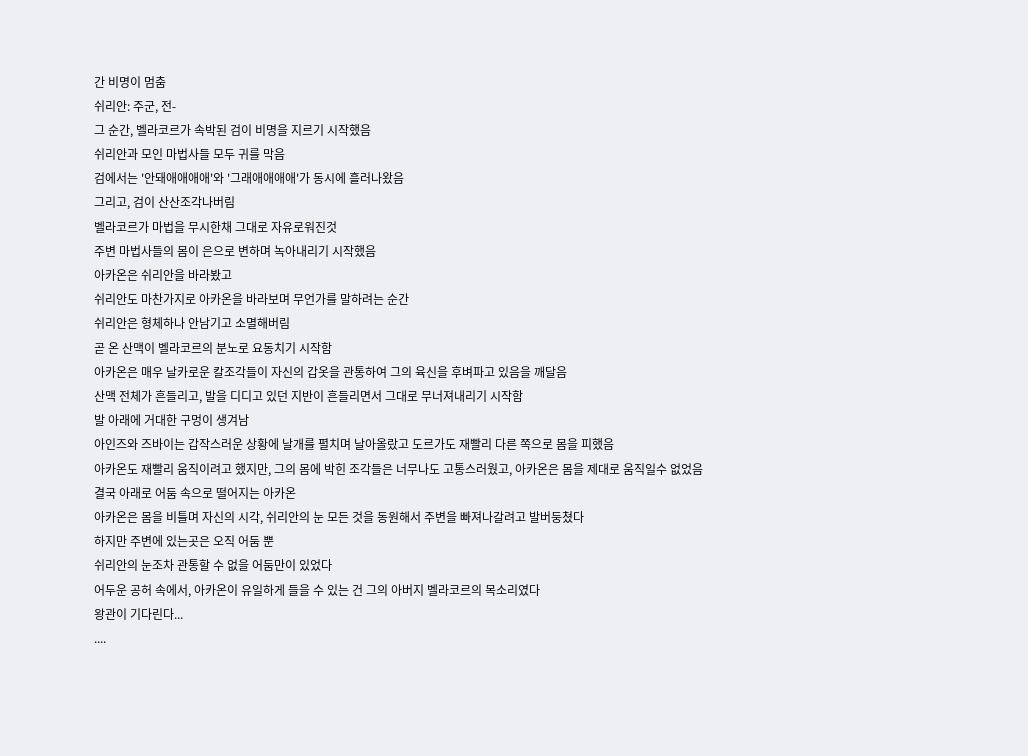간 비명이 멈춤
쉬리안: 주군, 전-
그 순간, 벨라코르가 속박된 검이 비명을 지르기 시작했음
쉬리안과 모인 마법사들 모두 귀를 막음
검에서는 '안돼애애애애'와 '그래애애애애'가 동시에 흘러나왔음
그리고, 검이 산산조각나버림
벨라코르가 마법을 무시한채 그대로 자유로워진것
주변 마법사들의 몸이 은으로 변하며 녹아내리기 시작했음
아카온은 쉬리안을 바라봤고
쉬리안도 마찬가지로 아카온을 바라보며 무언가를 말하려는 순간
쉬리안은 형체하나 안남기고 소멸해버림
곧 온 산맥이 벨라코르의 분노로 요동치기 시작함
아카온은 매우 날카로운 칼조각들이 자신의 갑옷을 관통하여 그의 육신을 후벼파고 있음을 깨달음
산맥 전체가 흔들리고, 발을 디디고 있던 지반이 흔들리면서 그대로 무너져내리기 시작함
발 아래에 거대한 구멍이 생겨남
아인즈와 즈바이는 갑작스러운 상황에 날개를 펼치며 날아올랐고 도르가도 재빨리 다른 쪽으로 몸을 피했음
아카온도 재빨리 움직이려고 했지만, 그의 몸에 박힌 조각들은 너무나도 고통스러웠고, 아카온은 몸을 제대로 움직일수 없었음
결국 아래로 어둠 속으로 떨어지는 아카온
아카온은 몸을 비틀며 자신의 시각, 쉬리안의 눈 모든 것을 동원해서 주변을 빠져나갈려고 발버둥쳤다
하지만 주변에 있는곳은 오직 어둠 뿐
쉬리안의 눈조차 관통할 수 없을 어둠만이 있었다
어두운 공허 속에서, 아카온이 유일하게 들을 수 있는 건 그의 아버지 벨라코르의 목소리였다
왕관이 기다린다...
....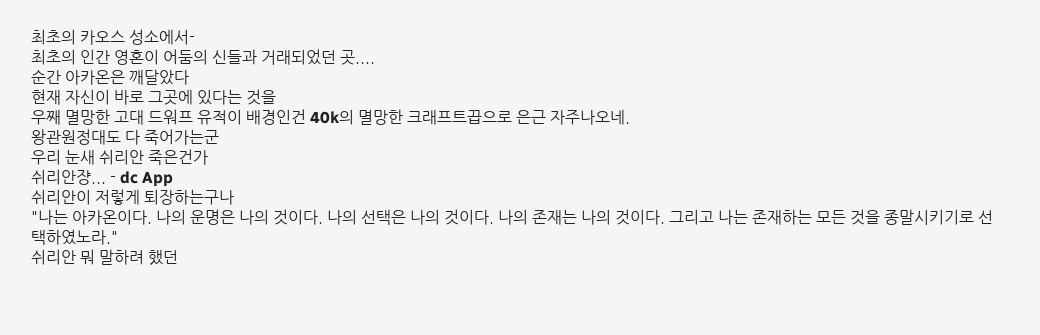최초의 카오스 성소에서-
최초의 인간 영혼이 어둠의 신들과 거래되었던 곳....
순간 아카온은 깨달았다
현재 자신이 바로 그곳에 있다는 것을
우째 멸망한 고대 드워프 유적이 배경인건 40k의 멸망한 크래프트끕으로 은근 자주나오네.
왕관원정대도 다 죽어가는군
우리 눈새 쉬리안 죽은건가
쉬리안쟝... - dc App
쉬리안이 저렇게 퇴장하는구나
"나는 아카온이다. 나의 운명은 나의 것이다. 나의 선택은 나의 것이다. 나의 존재는 나의 것이다. 그리고 나는 존재하는 모든 것을 종말시키기로 선택하였노라."
쉬리안 뭐 말하려 했던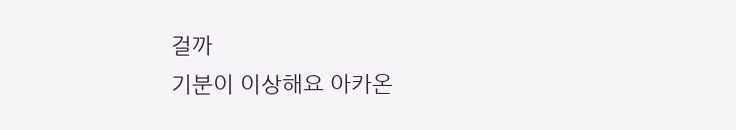걸까
기분이 이상해요 아카온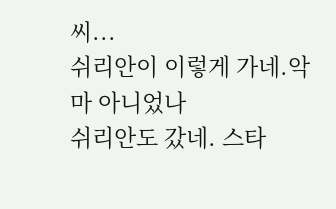씨...
쉬리안이 이렇게 가네.악마 아니었나
쉬리안도 갔네. 스타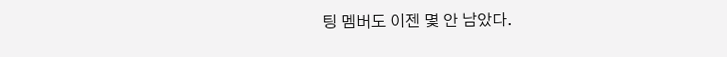팅 멤버도 이젠 몇 안 남았다.